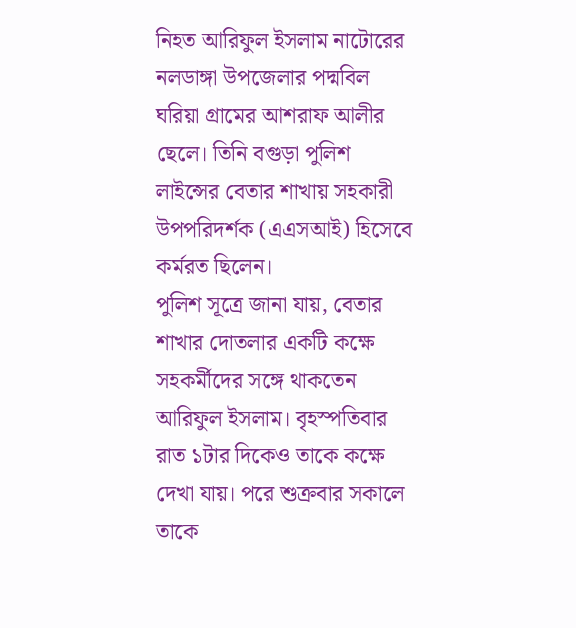নিহত আরিফুল ইসলাম নাটোরের নলডাঙ্গা উপজেলার পদ্মবিল ঘরিয়া গ্রামের আশরাফ আলীর ছেলে। তিনি বগুড়া পুলিশ লাইন্সের বেতার শাখায় সহকারী উপপরিদর্শক (এএসআই) হিসেবে কর্মরত ছিলেন।
পুলিশ সূত্রে জানা যায়, বেতার শাখার দোতলার একটি কক্ষে সহকর্মীদের সঙ্গে থাকতেন আরিফুল ইসলাম। বৃহস্পতিবার রাত ১টার দিকেও তাকে কক্ষে দেখা যায়। পরে শুক্রবার সকালে তাকে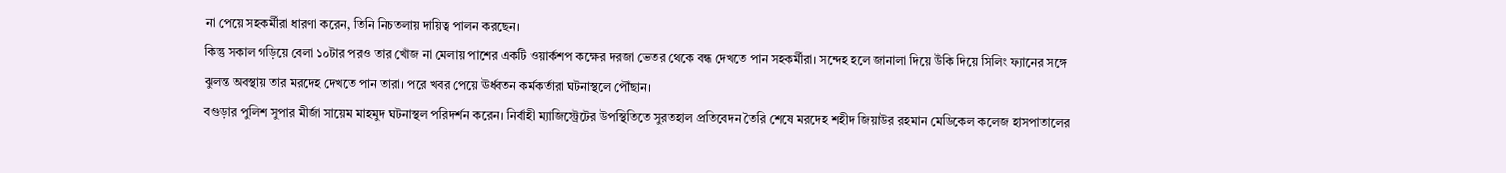না পেয়ে সহকর্মীরা ধারণা করেন, তিনি নিচতলায় দায়িত্ব পালন করছেন।
কিন্তু সকাল গড়িয়ে বেলা ১০টার পরও তার খোঁজ না মেলায় পাশের একটি ওয়ার্কশপ কক্ষের দরজা ভেতর থেকে বন্ধ দেখতে পান সহকর্মীরা। সন্দেহ হলে জানালা দিয়ে উঁকি দিয়ে সিলিং ফ্যানের সঙ্গে ঝুলন্ত অবস্থায় তার মরদেহ দেখতে পান তারা। পরে খবর পেয়ে ঊর্ধ্বতন কর্মকর্তারা ঘটনাস্থলে পৌঁছান।
বগুড়ার পুলিশ সুপার মীর্জা সায়েম মাহমুদ ঘটনাস্থল পরিদর্শন করেন। নির্বাহী ম্যাজিস্ট্রেটের উপস্থিতিতে সুরতহাল প্রতিবেদন তৈরি শেষে মরদেহ শহীদ জিয়াউর রহমান মেডিকেল কলেজ হাসপাতালের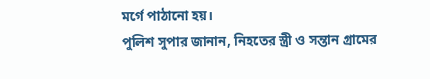মর্গে পাঠানো হয়।
পুলিশ সুপার জানান, নিহতের স্ত্রী ও সন্তান গ্রামের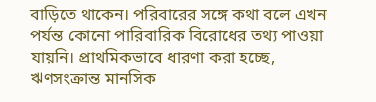বাড়িতে থাকেন। পরিবারের সঙ্গে কথা বলে এখন পর্যন্ত কোনো পারিবারিক বিরোধের তথ্য পাওয়া যায়নি। প্রাথমিকভাবে ধারণা করা হচ্ছে, ঋণসংক্রান্ত মানসিক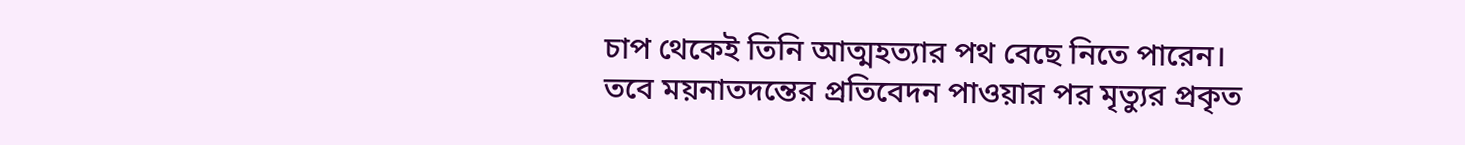চাপ থেকেই তিনি আত্মহত্যার পথ বেছে নিতে পারেন।
তবে ময়নাতদন্তের প্রতিবেদন পাওয়ার পর মৃত্যুর প্রকৃত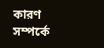কারণ সম্পর্কে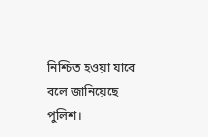নিশ্চিত হওয়া যাবে বলে জানিয়েছে পুলিশ।